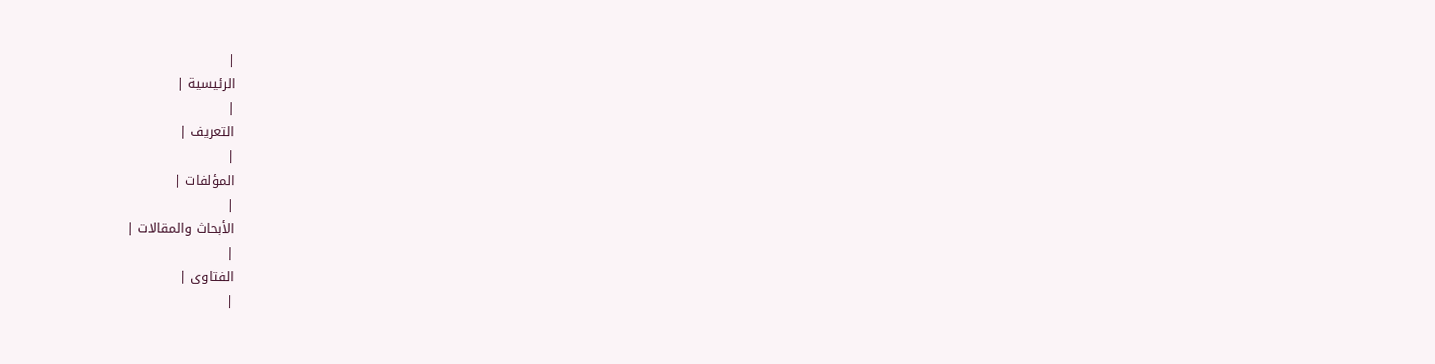|
الرئيسية |
|
التعريف |
|
المؤلفات |
|
الأبحاث والمقالات |
|
الفتاوى |
|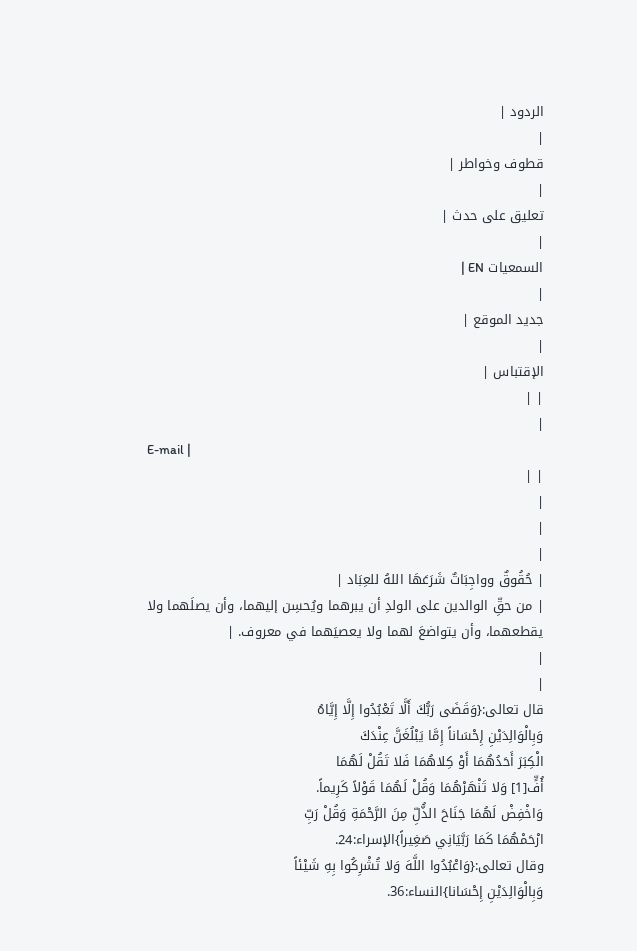الردود |
|
قطوف وخواطر |
|
تعليق على حدث |
|
السمعيات EN |
|
جديد الموقع |
|
الإقتباس |
| |
|
E-mail |
| |
|
|
|
| حُقُوقٌ وواجِبَاتٌ شَرَعَهَا اللهُ للعِبَاد |
| من حقِّ الوالدين على الولدِ أن يبرهما ويُحسِن إليهما، وأن يصلَهما ولا يقطعهما، وأن يتواضعَ لهما ولا يعصيَهما في معروف. |
|
|
قال تعالى:{وَقَضَى رَبُّكَ أَلَّا تَعْبُدُوا إِلَّا إِيَّاهُ
وَبِالْوَالِدَيْنِ إِحْسَاناً إِمَّا يَبْلُغَنَّ عِنْدَكَ
الْكِبَرَ أَحَدُهُمَا أَوْ كِلاهُمَا فَلا تَقُلْ لَهُمَا
أُفٍّ[1] وَلا تَنْهَرْهُمَا وَقُلْ لَهُمَا قَوْلاً كَرِيماً.
وَاخْفِضْ لَهُمَا جَنَاحَ الذُّلِّ مِنَ الرَّحْمَةِ وَقُلْ رَبِّ
ارْحَمْهُمَا كَمَا رَبَّيَانِي صَغِيراً}الإسراء:24.
وقال تعالى:{وَاعْبُدُوا اللَّهَ وَلا تُشْرِكُوا بِهِ شَيْئاً
وَبِالْوَالِدَيْنِ إِحْسَانا}النساء:36.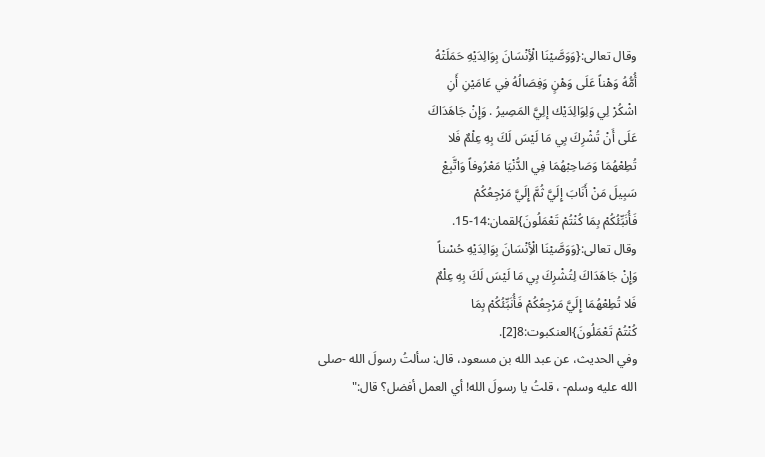وقال تعالى:{وَوَصَّيْنَا الْأِنْسَانَ بِوَالِدَيْهِ حَمَلَتْهُ
أُمُّهُ وَهْناً عَلَى وَهْنٍ وَفِصَالُهُ فِي عَامَيْنِ أَنِ
اشْكُرْ لِي وَلِوَالِدَيْك إلِيَّ المَصِيرُ . وَإِنْ جَاهَدَاكَ
عَلَى أَنْ تُشْرِكَ بِي مَا لَيْسَ لَكَ بِهِ عِلْمٌ فَلا
تُطِعْهُمَا وَصَاحِبْهُمَا فِي الدُّنْيَا مَعْرُوفاً وَاتَّبِعْ
سَبِيلَ مَنْ أَنَابَ إِلَيَّ ثُمَّ إِلَيَّ مَرْجِعُكُمْ
فَأُنَبِّئُكُمْ بِمَا كُنْتُمْ تَعْمَلُونَ}لقمان:14-15.
وقال تعالى:{وَوَصَّيْنَا الْأِنْسَانَ بِوَالِدَيْهِ حُسْناً
وَإِنْ جَاهَدَاكَ لِتُشْرِكَ بِي مَا لَيْسَ لَكَ بِهِ عِلْمٌ
فَلا تُطِعْهُمَا إِلَيَّ مَرْجِعُكُمْ فَأُنَبِّئُكُمْ بِمَا
كُنْتُمْ تَعْمَلُونَ}العنكبوت:8[2].
وفي الحديث، عن عبد الله بن مسعود، قال: سألتُ رسولَ الله -صلى
الله عليه وسلم- ، قلتُ يا رسولَ الله! أي العمل أفضل؟ قال:"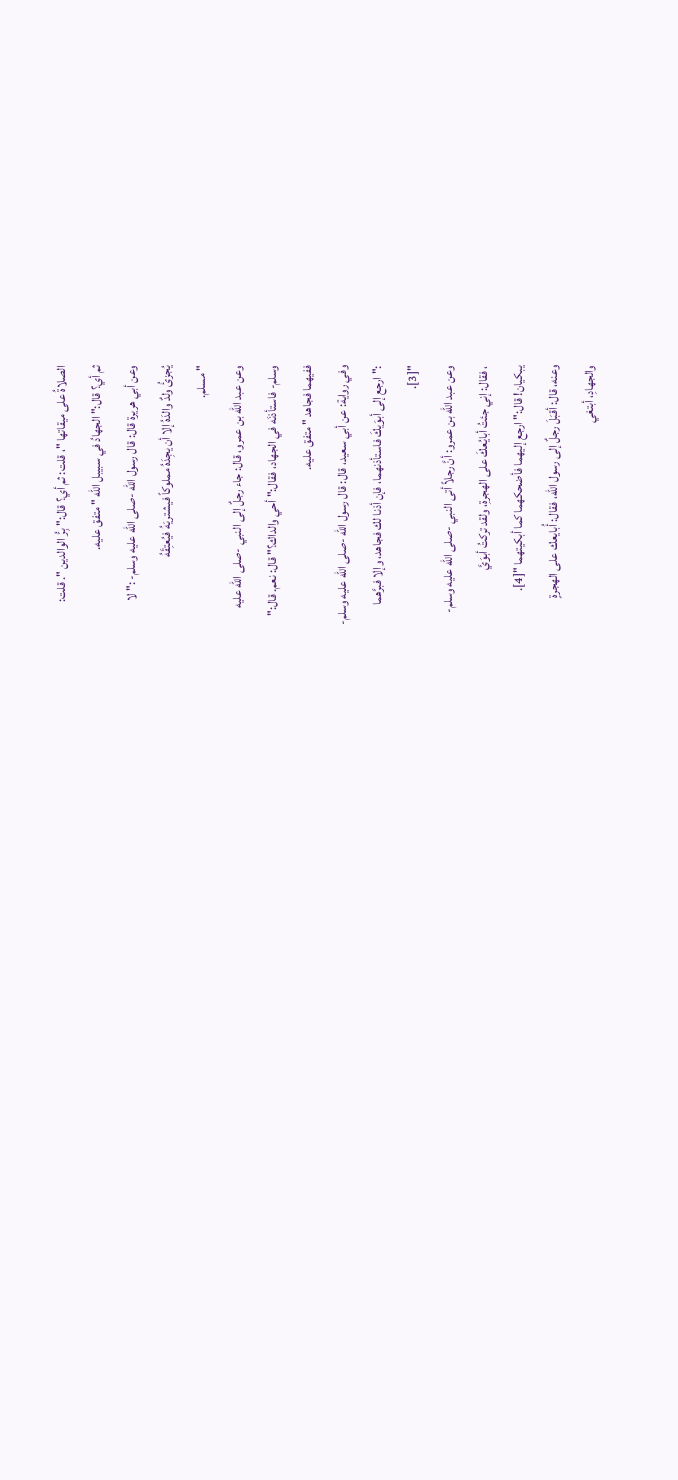الصلاةُ على ميقاتها "، قلت: ثم أي؟ قال:" بِرُّ الوالدين ". قلت:
ثم أي؟ قال:" الجهادُ في سبيبل الله " متفق عليه.
وعن أبي هريرة قال: قال رسول الله -صلى الله عليه وسلم- :" لا
يُجزئُ ولدٌ والدَهُ إلا أن يجِدَهُ مملوكاً فيشتريَهُ فيُعتِقَهُ
" مسلم.
وعن عبد الله بن عمرو، قال: جاء رجلٌ إلى النبي -صلى الله عليه
وسلم- فاستأذنَه في الجهاد، فقال:" أحي والداك؟" قال: نعم. قال:"
ففيهما فجاهد " متفق عليه.
وفي رواية: عن أبي سعيد، قال: قال رسول الله -صلى الله عليه وسلم-
:" ارجع إلى أبوَيكَ فاستأذنهما، فإن أذنا لك فجاهد، وإلا فبرَّهما
"[3].
وعن عبد الله بن عمرو: أنَّ رجلاً أتى النبي -صلى الله عليه وسلم-
، فقال: إني جئتُ أبايُعكَ على الهجرةِ، ولقد تركتُ أبوَيَّ
يبكيان! قال:" ارجع إليهما فأضحكهما كما أبكيتهما "[4].
وعنه، قال: أقبَلَ رجلٌ إلى رسول الله، فقال: أُبايعك على الهجرةٍ
والجهادِ، أبتغي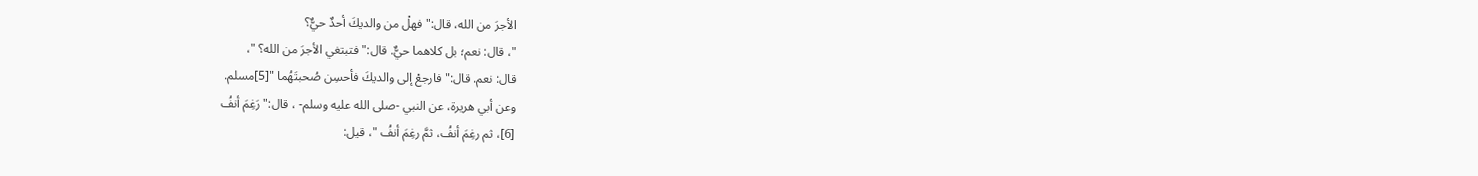الأجرَ من الله، قال:" فهلْ من والديكَ أحدٌ حيٌّ؟
"، قال: نعم؛ بل كلاهما حيٌّ. قال:" فتبتغي الأجرَ من الله؟ "،
قال: نعم. قال:" فارجعْ إلى والديكَ فأحسِن صُحبتَهُما "[5]مسلم.
وعن أبي هريرة، عن النبي -صلى الله عليه وسلم- ، قال:" رَغِمَ أنفُ
[6]، ثم رغِمَ أنفُ، ثمَّ رغِمَ أنفُ "، قيل: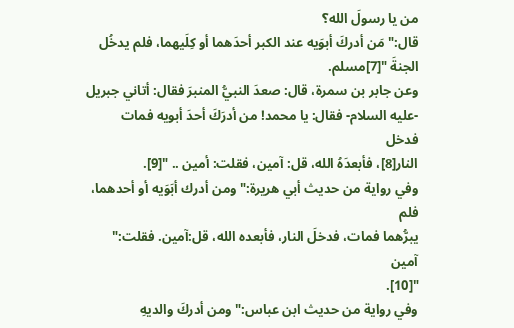من يا رسولَ الله؟
قال:" مَن أدركَ أبوَيه عند الكبر أحدَهما أو كِلَيهما، فلم يدخُل
الجنةَ "[7]مسلم.
وعن جابر بن سمرة، قال: صعدَ النبيُّ المنبرَ فقال: أتاني جبريل
-عليه السلام- فقال: يا محمد! من أدرَكَ أحدَ أبويه فمات فدخل
النار[8]، فأبعدَهُ الله، قل: آمين، فقلت: أمين .. "[9].
وفي رواية من حديث أبي هريرة:" ومن أدرك أبَوَيه أو أحدهما، فلم
يبرُّهما فمات، فدخلَ النار، فأبعده الله، قل:آمين. فقلت:" آمين
"[10].
وفي رواية من حديث ابن عباس:" ومن أدركَ والديهِ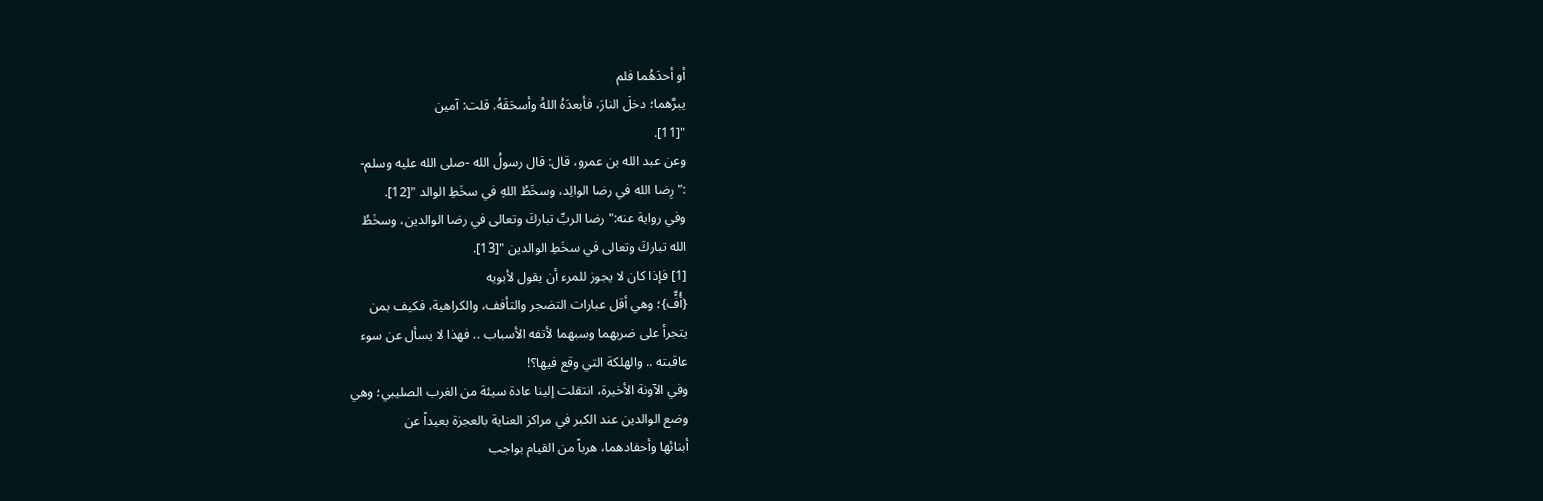أو أحدَهُما فلم
يبرَّهما؛ دخلَ النارَ، فأبعدَهُ اللهُ وأسحَقَهُ. قلت: آمين
"[11].
وعن عبد الله بن عمرو، قال: قال رسولُ الله -صلى الله عليه وسلم-
:" رِضا الله في رضا الوالِد، وسخَطُ اللهِ في سخَطِ الوالد "[12].
وفي رواية عنه:" رضا الربِّ تباركَ وتعالى في رضا الوالدين، وسخَطُ
الله تباركَ وتعالى في سخَطِ الوالدين "[13].
[1] فإذا كان لا يجوز للمرء أن يقول لأبويه
{أُفٍّ}؛ وهي أقل عبارات التضجر والتأفف، والكراهية، فكيف بمن
يتجرأ على ضربهما وسبهما لأتفه الأسباب .. فهذا لا يسأل عن سوء
عاقبته .. والهلكة التي وقع فيها؟!
وفي الآونة الأخيرة، انتقلت إلينا عادة سيئة من الغرب الصليبي؛ وهي
وضع الوالدين عند الكبر في مراكز العناية بالعجزة بعيداً عن
أبنائها وأحفادهما، هرباً من القيام بواجب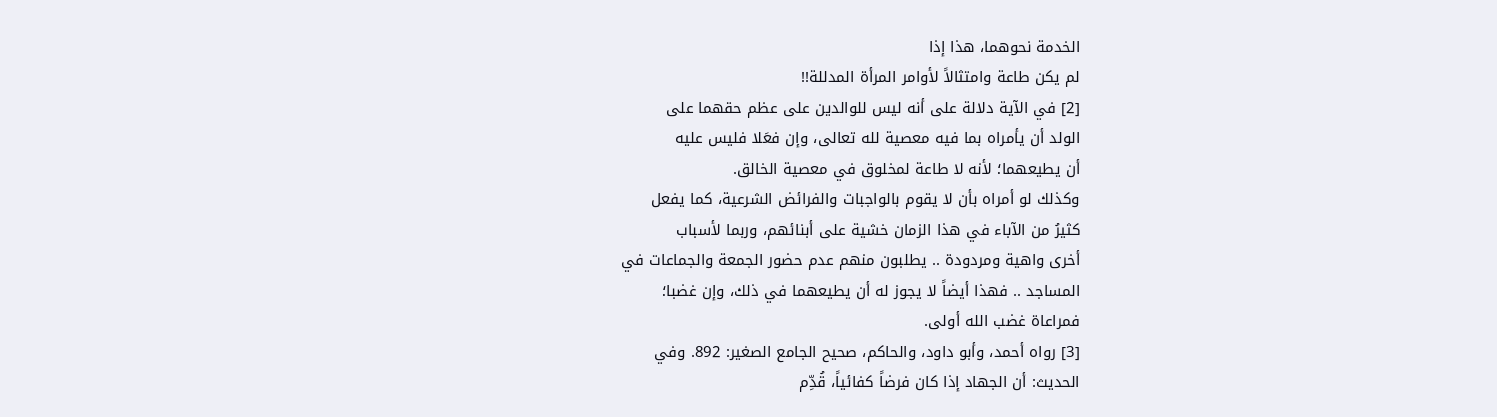الخدمة نحوهما، هذا إذا
لم يكن طاعة وامتثالاً لأوامر المرأة المدللة!!
[2] في الآية دلالة على أنه ليس للوالدين على عظم حقهما على
الولد أن يأمراه بما فيه معصية لله تعالى، وإن فعَلا فليس عليه
أن يطيعهما؛ لأنه لا طاعة لمخلوق في معصية الخالق.
وكذلك لو أمراه بأن لا يقوم بالواجبات والفرائض الشرعية، كما يفعل
كثيرُ من الآباء في هذا الزمان خشية على أبنائهم، وربما لأسباب
أخرى واهية ومردودة .. يطلبون منهم عدم حضور الجمعة والجماعات في
المساجد .. فهذا أيضاً لا يجوز له أن يطيعهما في ذلك، وإن غضبا؛
فمراعاة غضب الله أولى.
[3] رواه أحمد، وأبو داود، والحاكم، صحيح الجامع الصغير: 892. وفي
الحديث: أن الجهاد إذا كان فرضاً كفائياً، قُدِّم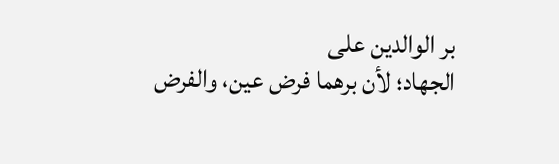بر الوالدين على
الجهاد؛ لأن برهما فرض عين، والفرض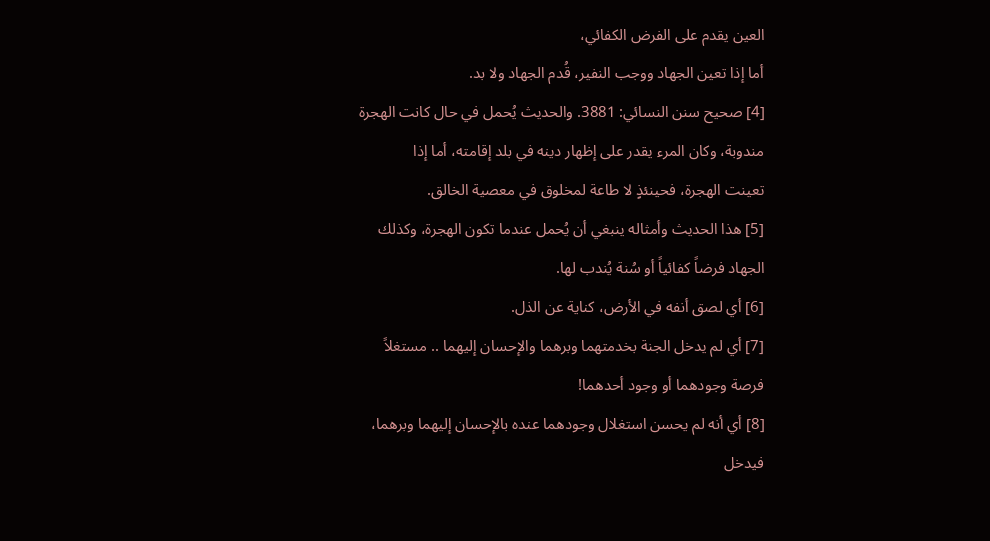العين يقدم على الفرض الكفائي،
أما إذا تعين الجهاد ووجب النفير، قُدم الجهاد ولا بد.
[4] صحيح سنن النسائي: 3881. والحديث يُحمل في حال كانت الهجرة
مندوبة، وكان المرء يقدر على إظهار دينه في بلد إقامته، أما إذا
تعينت الهجرة، فحينئذٍ لا طاعة لمخلوق في معصية الخالق.
[5] هذا الحديث وأمثاله ينبغي أن يُحمل عندما تكون الهجرة، وكذلك
الجهاد فرضاً كفائياً أو سُنة يُندب لها.
[6] أي لصق أنفه في الأرض، كناية عن الذل.
[7] أي لم يدخل الجنة بخدمتهما وبرهما والإحسان إليهما .. مستغلاً
فرصة وجودهما أو وجود أحدهما!
[8] أي أنه لم يحسن استغلال وجودهما عنده بالإحسان إليهما وبرهما،
فيدخل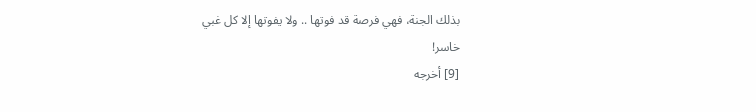بذلك الجنة، فهي فرصة قد فوتها .. ولا يفوتها إلا كل غبي
خاسر!
[9] أخرجه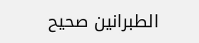الطبرانين صحيح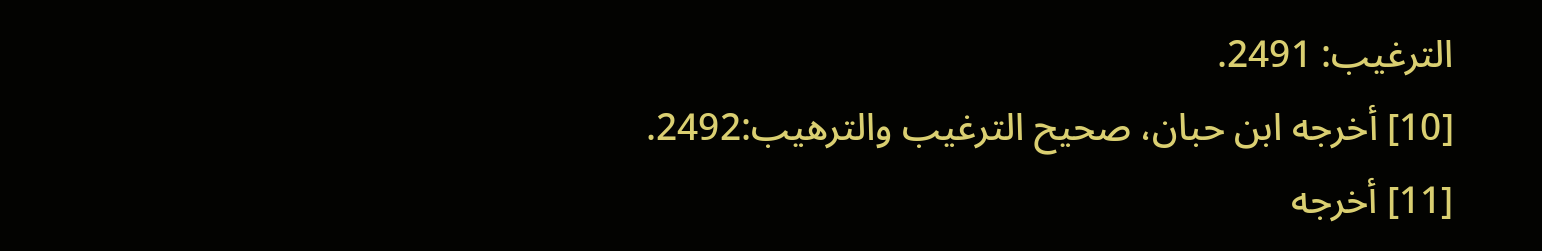الترغيب: 2491.
[10] أخرجه ابن حبان، صحيح الترغيب والترهيب:2492.
[11] أخرجه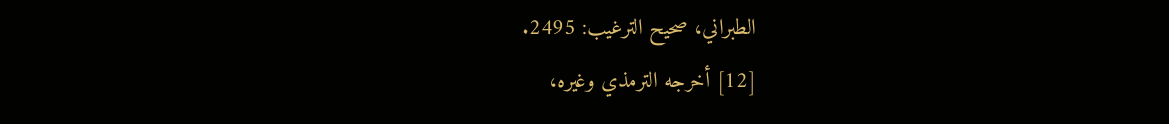الطبراني، صحيح الترغيب: 2495.
[12] أخرجه الترمذي وغيره،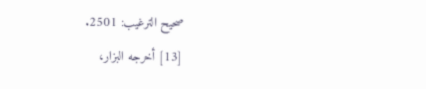صحيح الترغيب: 2501.
[13] أخرجه البزار،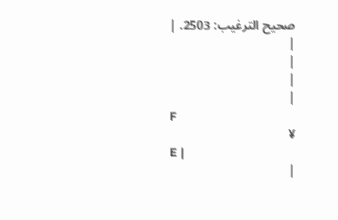صحيح الترغيب: 2503. |
|
|
|
|
F
¥
E |
|